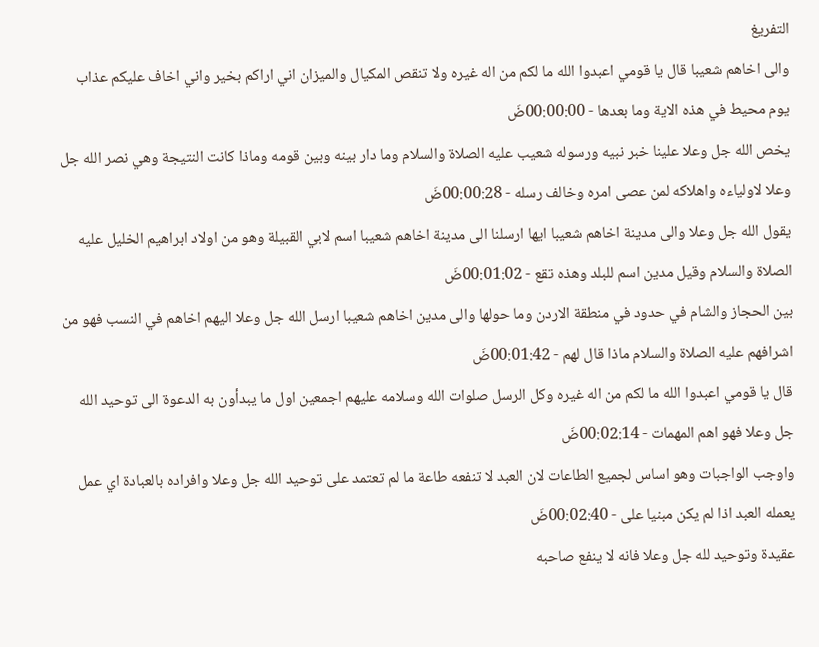التفريغ
والى اخاهم شعيبا قال يا قومي اعبدوا الله ما لكم من اله غيره ولا تنقص المكيال والميزان اني اراكم بخير واني اخاف عليكم عذاب يوم محيط في هذه الاية وما بعدها - 00:00:00ضَ
يخص الله جل وعلا علينا خبر نبيه ورسوله شعيب عليه الصلاة والسلام وما دار بينه وبين قومه وماذا كانت النتيجة وهي نصر الله جل وعلا لاولياءه واهلاكه لمن عصى امره وخالف رسله - 00:00:28ضَ
يقول الله جل وعلا والى مدينة اخاهم شعيبا ايها ارسلنا الى مدينة اخاهم شعيبا اسم لابي القبيلة وهو من اولاد ابراهيم الخليل عليه الصلاة والسلام وقيل مدين اسم للبلد وهذه تقع - 00:01:02ضَ
بين الحجاز والشام في حدود في منطقة الاردن وما حولها والى مدين اخاهم شعيبا ارسل الله جل وعلا اليهم اخاهم في النسب فهو من اشرافهم عليه الصلاة والسلام ماذا قال لهم - 00:01:42ضَ
قال يا قومي اعبدوا الله ما لكم من اله غيره وكل الرسل صلوات الله وسلامه عليهم اجمعين اول ما يبدأون به الدعوة الى توحيد الله جل وعلا فهو اهم المهمات - 00:02:14ضَ
واوجب الواجبات وهو اساس لجميع الطاعات لان العبد لا تنفعه طاعة ما لم تعتمد على توحيد الله جل وعلا وافراده بالعبادة اي عمل يعمله العبد اذا لم يكن مبنيا على - 00:02:40ضَ
عقيدة وتوحيد لله جل وعلا فانه لا ينفع صاحبه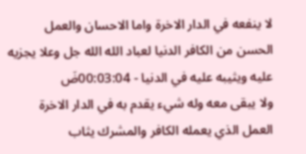لا ينفعه في الدار الاخرة واما الاحسان والعمل الحسن من الكافر الدنيا لعباد الله الله جل وعلا يجزيه عليه ويثيبه عليه في الدنيا - 00:03:04ضَ
ولا يبقى معه وله شيء يقدم به في الدار الاخرة العمل الذي يعمله الكافر والمشرك يثاب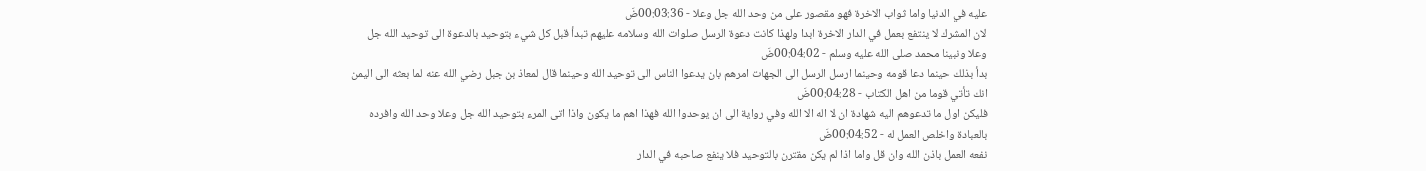عليه في الدنيا واما ثواب الاخرة فهو مقصور على من وحد الله جل وعلا - 00:03:36ضَ
لان المشرك لا ينتفع بعمل في الدار الاخرة ابدا ولهذا كانت دعوة الرسل صلوات الله وسلامه عليهم تبدأ قبل كل شيء بتوحيد بالدعوة الى توحيد الله جل وعلا ونبينا محمد صلى الله عليه وسلم - 00:04:02ضَ
بدأ بذلك حينما دعا قومه وحينما ارسل الرسل الى الجهات امرهم بان يدعوا الناس الى توحيد الله وحينما قال لمعاذ بن جبل رضي الله عنه لما بعثه الى اليمن انك تأتي قوما من اهل الكتاب - 00:04:28ضَ
فليكن اول ما تدعوهم اليه شهادة ان لا اله الا الله وفي رواية الى ان يوحدوا الله فهذا اهم ما يكون واذا اتى المرء بتوحيد الله جل وعلا وحد الله وافرده بالعبادة واخلص العمل له - 00:04:52ضَ
نفعه العمل باذن الله وان قل واما اذا لم يكن مقترن بالتوحيد فلا ينفع صاحبه في الدار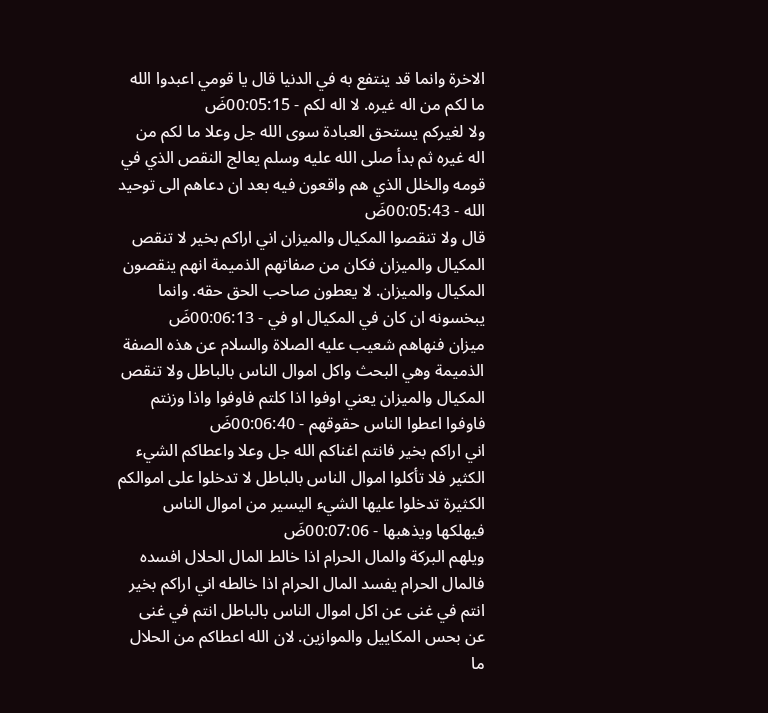الاخرة وانما قد ينتفع به في الدنيا قال يا قومي اعبدوا الله ما لكم من اله غيره. لا اله لكم - 00:05:15ضَ
ولا لغيركم يستحق العبادة سوى الله جل وعلا ما لكم من اله غيره ثم بدأ صلى الله عليه وسلم يعالج النقص الذي في قومه والخلل الذي هم واقعون فيه بعد ان دعاهم الى توحيد الله - 00:05:43ضَ
قال ولا تنقصوا المكيال والميزان اني اراكم بخير لا تنقص المكيال والميزان فكان من صفاتهم الذميمة انهم ينقصون المكيال والميزان. لا يعطون صاحب الحق حقه. وانما يبخسونه ان كان في المكيال او في - 00:06:13ضَ
ميزان فنهاهم شعيب عليه الصلاة والسلام عن هذه الصفة الذميمة وهي البحث واكل اموال الناس بالباطل ولا تنقص المكيال والميزان يعني اوفوا اذا كلتم فاوفوا واذا وزنتم فاوفوا اعطوا الناس حقوقهم - 00:06:40ضَ
اني اراكم بخير فانتم اغناكم الله جل وعلا واعطاكم الشيء الكثير فلا تأكلوا اموال الناس بالباطل لا تدخلوا على اموالكم الكثيرة تدخلوا عليها الشيء اليسير من اموال الناس فيهلكها ويذهبها - 00:07:06ضَ
ويلهم البركة والمال الحرام اذا خالط المال الحلال افسده فالمال الحرام يفسد المال الحرام اذا خالطه اني اراكم بخير انتم في غنى عن اكل اموال الناس بالباطل انتم في غنى عن بحس المكاييل والموازين. لان الله اعطاكم من الحلال ما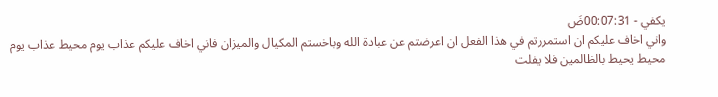يكفي - 00:07:31ضَ
واني اخاف عليكم ان استمررتم في هذا الفعل ان اعرضتم عن عبادة الله وباخستم المكيال والميزان فاني اخاف عليكم عذاب يوم محيط عذاب يوم محيط يحيط بالظالمين فلا يفلت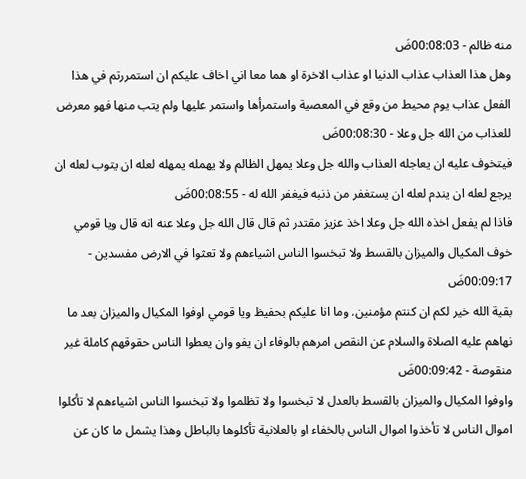منه ظالم - 00:08:03ضَ
وهل هذا العذاب عذاب الدنيا او عذاب الاخرة او هما معا اني اخاف عليكم ان استمررتم في هذا الفعل عذاب يوم محيط من وقع في المعصية واستمرأها واستمر عليها ولم يتب منها فهو معرض للعذاب من الله جل وعلا - 00:08:30ضَ
فيتخوف عليه ان يعاجله العذاب والله جل وعلا يمهل الظالم ولا يهمله يمهله لعله ان يتوب لعله ان يرجع لعله ان يندم لعله ان يستغفر من ذنبه فيغفر الله له - 00:08:55ضَ
فاذا لم يفعل اخذه الله جل وعلا اخذ عزيز مقتدر ثم قال قال الله جل وعلا عنه انه قال ويا قومي خوف المكيال والميزان بالقسط ولا تبخسوا الناس اشياءهم ولا تعثوا في الارض مفسدين - 00:09:17ضَ
بقية الله خير لكم ان كنتم مؤمنين. وما انا عليكم بحفيظ ويا قومي اوفوا المكيال والميزان بعد ما نهاهم عليه الصلاة والسلام عن النقص امرهم بالوفاء ان يفو وان يعطوا الناس حقوقهم كاملة غير منقوصة - 00:09:42ضَ
واوفوا المكيال والميزان بالقسط بالعدل لا تبخسوا ولا تظلموا ولا تبخسوا الناس اشياءهم لا تأكلوا اموال الناس لا تأخذوا اموال الناس بالخفاء او بالعلانية تأكلوها بالباطل وهذا يشمل ما كان عن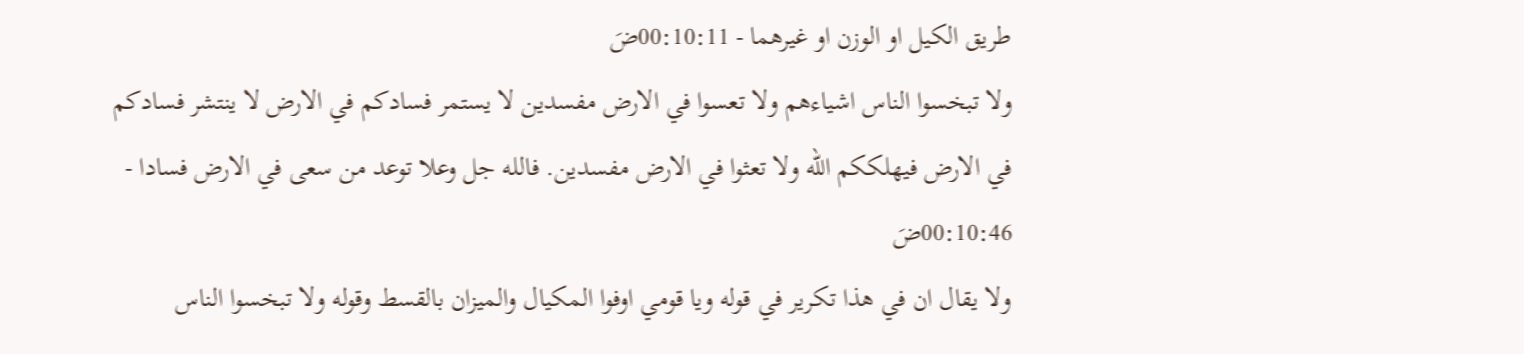طريق الكيل او الوزن او غيرهما - 00:10:11ضَ
ولا تبخسوا الناس اشياءهم ولا تعسوا في الارض مفسدين لا يستمر فسادكم في الارض لا ينتشر فسادكم في الارض فيهلككم الله ولا تعثوا في الارض مفسدين. فالله جل وعلا توعد من سعى في الارض فسادا - 00:10:46ضَ
ولا يقال ان في هذا تكرير في قوله ويا قومي اوفوا المكيال والميزان بالقسط وقوله ولا تبخسوا الناس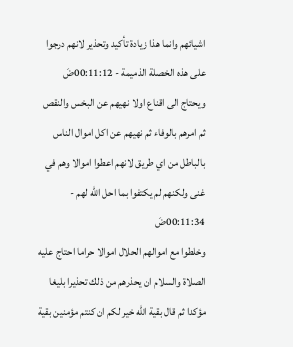اشيائهم وانما هذا زيادة تأكيد وتحذير لانهم درجوا على هذه الخصلة الذميمة - 00:11:12ضَ
ويحتاج الى اقناع اولا نهيهم عن البخس والنقص ثم امرهم بالوفاء ثم نهيهم عن اكل اموال الناس بالباطل من اي طريق لانهم اعطوا اموالا وهم في غنى ولكنهم لم يكتفوا بما احل الله لهم - 00:11:34ضَ
وخلطوا مع اموالهم الحلال اموالا حراما احتاج عليه الصلاة والسلام ان يحذرهم من ذلك تحذيرا بليغا مؤكدا ثم قال بقية الله خير لكم ان كنتم مؤمنين بقية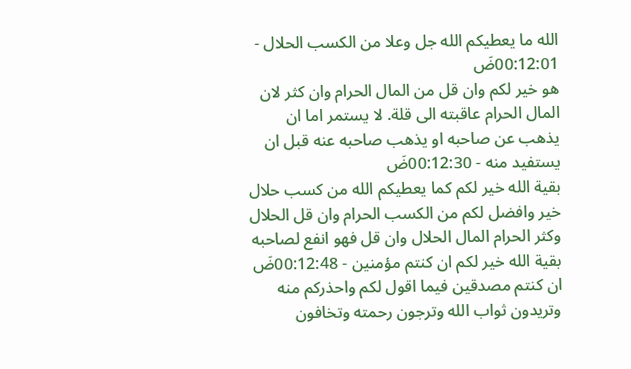الله ما يعطيكم الله جل وعلا من الكسب الحلال - 00:12:01ضَ
هو خير لكم وان قل من المال الحرام وان كثر لان المال الحرام عاقبته الى قلة. لا يستمر اما ان يذهب عن صاحبه او يذهب صاحبه عنه قبل ان يستفيد منه - 00:12:30ضَ
بقية الله خير لكم كما يعطيكم الله من كسب حلال خير وافضل لكم من الكسب الحرام وان قل الحلال وكثر الحرام المال الحلال وان قل فهو انفع لصاحبه بقية الله خير لكم ان كنتم مؤمنين - 00:12:48ضَ
ان كنتم مصدقين فيما اقول لكم واحذركم منه وتريدون ثواب الله وترجون رحمته وتخافون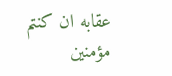عقابه ان كنتم مؤمنين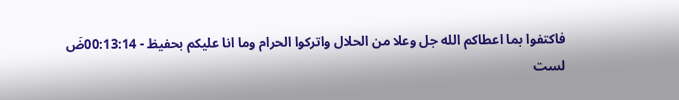فاكتفوا بما اعطاكم الله جل وعلا من الحلال واتركوا الحرام وما انا عليكم بحفيظ - 00:13:14ضَ
لست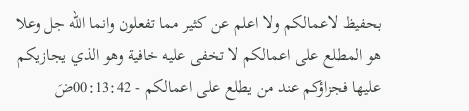بحفيظ لاعمالكم ولا اعلم عن كثير مما تفعلون وانما الله جل وعلا هو المطلع على اعمالكم لا تخفى عليه خافية وهو الذي يجازيكم عليها فجزاؤكم عند من يطلع على اعمالكم - 00:13:42ضَ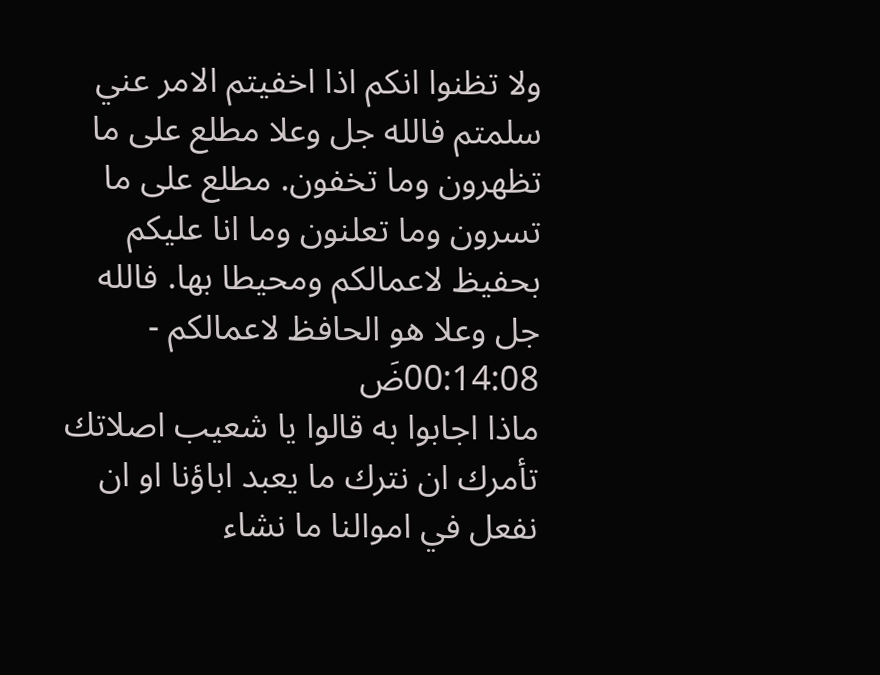ولا تظنوا انكم اذا اخفيتم الامر عني سلمتم فالله جل وعلا مطلع على ما تظهرون وما تخفون. مطلع على ما تسرون وما تعلنون وما انا عليكم بحفيظ لاعمالكم ومحيطا بها. فالله جل وعلا هو الحافظ لاعمالكم - 00:14:08ضَ
ماذا اجابوا به قالوا يا شعيب اصلاتك تأمرك ان نترك ما يعبد اباؤنا او ان نفعل في اموالنا ما نشاء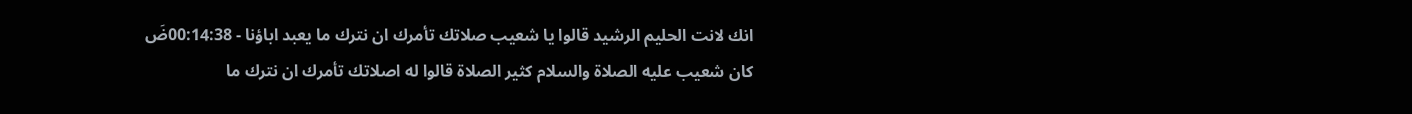انك لانت الحليم الرشيد قالوا يا شعيب صلاتك تأمرك ان نترك ما يعبد اباؤنا - 00:14:38ضَ
كان شعيب عليه الصلاة والسلام كثير الصلاة قالوا له اصلاتك تأمرك ان نترك ما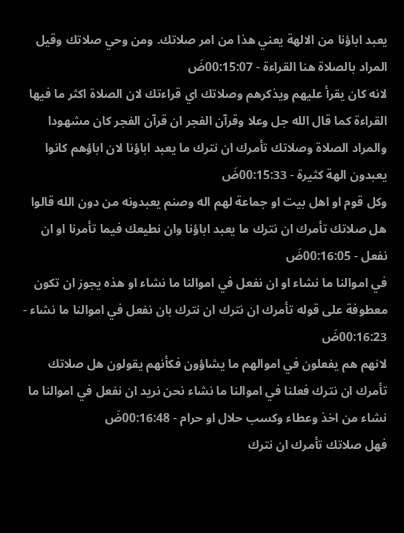يعبد اباؤنا من الالهة يعني هذا من امر صلاتك. ومن وحي صلاتك وقيل المراد بالصلاة هنا القراءة - 00:15:07ضَ
لانه كان يقرأ عليهم ويذكرهم وصلاتك اي قراءتك لان الصلاة اكثر ما فيها القراءة كما قال الله جل وعلا وقرآن الفجر ان قرآن الفجر كان مشهودا والمراد الصلاة وصلاتك تأمرك ان نترك ما يعبد اباؤنا لان اباؤهم كانوا يعبدون الهة كثيرة - 00:15:33ضَ
وكل قوم او اهل بيت او جماعة لهم اله وصنم يعبدونه من دون الله قالوا هل صلاتك تأمرك ان نترك ما يعبد اباؤنا وان نطيعك فيما تأمرنا او ان نفعل - 00:16:05ضَ
في اموالنا ما نشاء او ان نفعل في اموالنا ما نشاء او هذه يجوز ان تكون معطوفة على قوله تأمرك ان نترك ان نترك بان نفعل في اموالنا ما نشاء - 00:16:23ضَ
لانهم هم يفعلون في اموالهم ما يشاؤون فكأنهم يقولون هل صلاتك تأمرك ان نترك فعلنا في اموالنا ما نشاء نحن نريد ان نفعل في اموالنا ما نشاء من اخذ وعطاء وكسب حلال او حرام - 00:16:48ضَ
فهل صلاتك تأمرك ان نترك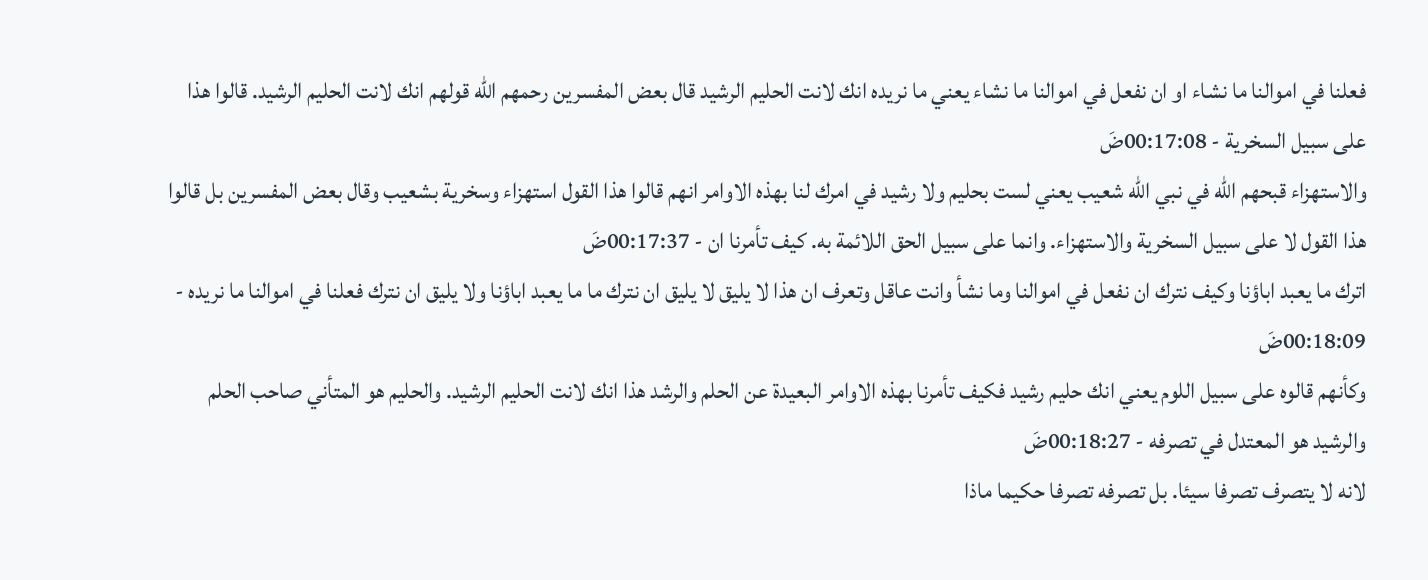فعلنا في اموالنا ما نشاء او ان نفعل في اموالنا ما نشاء يعني ما نريده انك لانت الحليم الرشيد قال بعض المفسرين رحمهم الله قولهم انك لانت الحليم الرشيد. قالوا هذا على سبيل السخرية - 00:17:08ضَ
والاستهزاء قبحهم الله في نبي الله شعيب يعني لست بحليم ولا رشيد في امرك لنا بهذه الاوامر انهم قالوا هذا القول استهزاء وسخرية بشعيب وقال بعض المفسرين بل قالوا هذا القول لا على سبيل السخرية والاستهزاء. وانما على سبيل الحق اللائمة به. كيف تأمرنا ان - 00:17:37ضَ
اترك ما يعبد اباؤنا وكيف نترك ان نفعل في اموالنا وما نشأ وانت عاقل وتعرف ان هذا لا يليق لا يليق ان نترك ما ما يعبد اباؤنا ولا يليق ان نترك فعلنا في اموالنا ما نريده - 00:18:09ضَ
وكأنهم قالوه على سبيل اللوم يعني انك حليم رشيد فكيف تأمرنا بهذه الاوامر البعيدة عن الحلم والرشد هذا انك لانت الحليم الرشيد. والحليم هو المتأني صاحب الحلم والرشيد هو المعتدل في تصرفه - 00:18:27ضَ
لانه لا يتصرف تصرفا سيئا. بل تصرفه تصرفا حكيما ماذا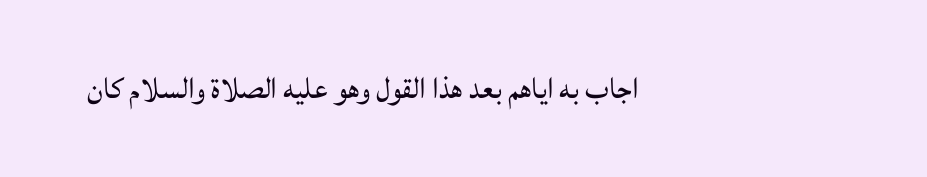اجاب به اياهم بعد هذا القول وهو عليه الصلاة والسلام كان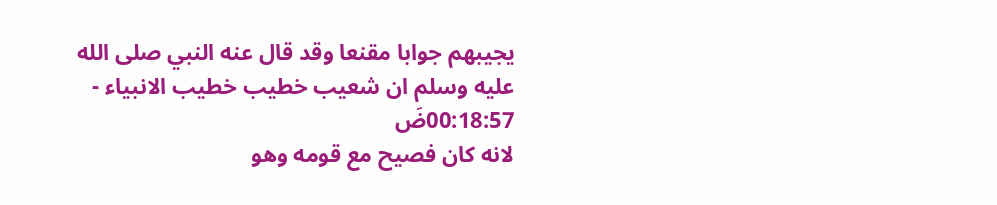يجيبهم جوابا مقنعا وقد قال عنه النبي صلى الله عليه وسلم ان شعيب خطيب خطيب الانبياء - 00:18:57ضَ
لانه كان فصيح مع قومه وهو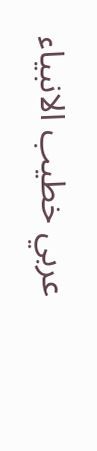عربي خطيب الانبياء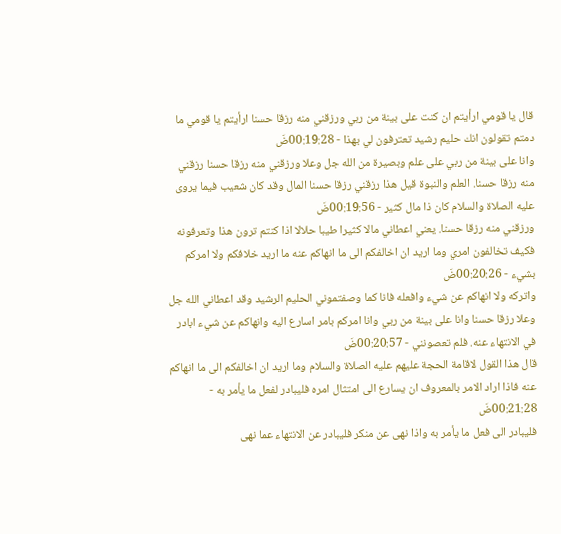قال يا قومي ارأيتم ان كنت على بينة من ربي ورزقني منه رزقا حسنا ارأيتم يا قومي ما دمتم تقولون انك حليم رشيد تعترفون لي بهذا - 00:19:28ضَ
وانا على بينة من ربي على علم وبصيرة من الله جل وعلا ورزقني منه رزقا حسنا رزقني منه رزقا حسنا. العلم والنبوة قيل هذا رزقني رزقا حسنا المال وقد كان شعيب فيما يروى عليه الصلاة والسلام كان ذا مال كثير - 00:19:56ضَ
ورزقني منه رزقا حسنا. يعني اعطاني مالا كثيرا طيبا حلالا اذا كنتم ترون هذا وتعرفونه فكيف تخالفون امري وما اريد ان اخالفكم الى ما انهاكم عنه ما اريد خلافكم ولا امركم بشيء - 00:20:26ضَ
واتركه ولا انهاكم عن شيء وافعله فانا كما وصفتموني الحليم الرشيد وقد اعطاني الله جل وعلا رزقا حسنا وانا على بينة من ربي وانا امركم بامر اسارع اليه وانهاكم عن شيء ابادر في الانتهاء عنه. فلم تعصونني - 00:20:57ضَ
قال هذا القول لاقامة الحجة عليهم عليه الصلاة والسلام وما اريد ان اخالفكم الى ما انهاكم عنه فاذا اراد الامر بالمعروف ان يسارع الى امتثال امره فليبادر لفعل ما يأمر به - 00:21:28ضَ
فليبادر الى فعل ما يأمر به واذا نهى عن منكر فليبادر عن الانتهاء عما نهى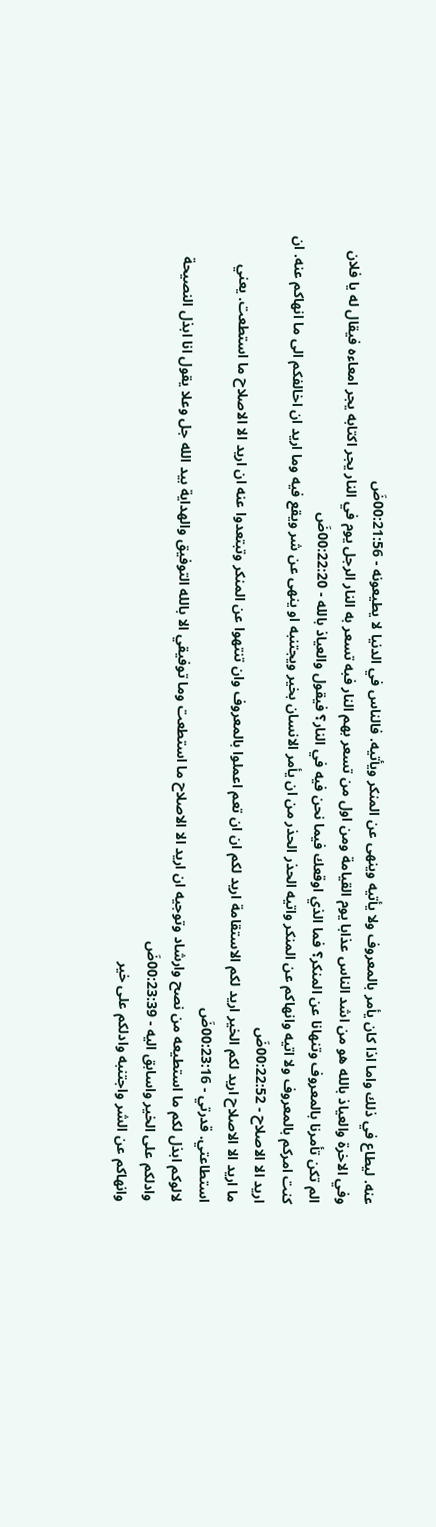عنه. ليطاع في ذلك واما اذا كان يأمر بالمعروف ولا يأتيه وينهى عن المنكر ويأتيه. فالناس في الدنيا لا يطيعونه - 00:21:56ضَ
وفي الاخرة والعياذ بالله هو من اشد الناس عذابا يوم القيامة ومن اول من تسعر بهم النار فبه تسعر به النار الرجل يوم في النار يجر اكتابه يجر امعاءه فيقال له يا فلان الم تكن تأمرنا بالمعروف وتنهانا عن المنكر؟ فما الذي اوقعك فيما نحن فيه في النار؟ فيقول والعياذ بالله - 00:22:20ضَ
كنت امركم بالمعروف ولا اتيه وانهاكم عن المنكر واتيه الحذر الحذر من ان يأمر الانسان بخير ويجتنبه او ينهى عن شر ويقع فيه وما اريد ان اخالفكم الى ما انهاكم عنه. ان اريد الا الاصلاح - 00:22:52ضَ
ما اريد الا الاصلاح اريد لكم الخير اريد لكم الاستقامة اريد لكم ان ان تعم اعملوا بالمعروف وان تنتهوا عن المنكر وتبتعدوا عنه ان اريد الا الاصلاح ما استطعت. يعني استطاعتي. قدرتي - 00:23:16ضَ
لالوكم ابذل لكم ما استطيعه من نصح وارشاد وتوجيه ان اريد الا الاصلاح ما استطعت وما توفيقي الا بالله التوفيق والهداية بيد الله جل وعلا يقول انا ابذل النصيحة وادلكم على الخير واسابق اليه - 00:23:39ضَ
وانهاكم عن الشر واجتنبه وادلكم على خير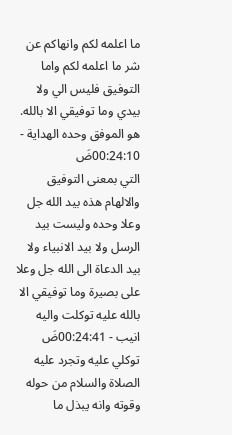ما اعلمه لكم وانهاكم عن شر ما اعلمه لكم واما التوفيق فليس الي ولا بيدي وما توفيقي الا بالله. هو الموفق وحده الهداية - 00:24:10ضَ
التي بمعنى التوفيق والالهام هذه بيد الله جل وعلا وحده وليست بيد الرسل ولا بيد الانبياء ولا بيد الدعاة الى الله جل وعلا على بصيرة وما توفيقي الا بالله عليه توكلت واليه انيب - 00:24:41ضَ
توكلي عليه وتجرد عليه الصلاة والسلام من حوله وقوته وانه يبذل ما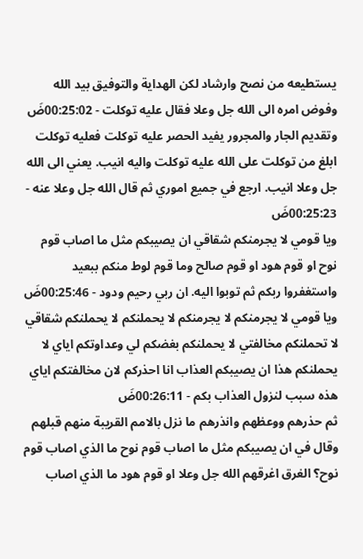يستطيعه من نصح وارشاد لكن الهداية والتوفيق بيد الله وفوض امره الى الله جل وعلا فقال عليه توكلت - 00:25:02ضَ
وتقديم الجار والمجرور يفيد الحصر عليه توكلت فعليه توكلت ابلغ من توكلت على الله عليه توكلت واليه انيب. يعني الى الله جل وعلا انيب. ارجع في جميع اموري ثم قال الله جل وعلا عنه - 00:25:23ضَ
ويا قومي لا يجرمنكم شقاقي ان يصيبكم مثل ما اصاب قوم نوح او قوم هود او قوم صالح وما قوم لوط منكم ببعيد واستغفروا ربكم ثم توبوا اليه. ان ربي رحيم ودود - 00:25:46ضَ
ويا قومي لا يجرمنكم لا يجرمنكم لا يحملنكم لا يحملنكم شقاقي لا تحملنكم مخالفتي لا يحملنكم بغضكم لي وعداوتكم اياي لا يحملنكم هذا ان يصيبكم العذاب انا احذركم لان مخالفتكم اياي هذه سبب لنزول العذاب بكم - 00:26:11ضَ
ثم حذرهم ووعظهم وانذرهم ما نزل بالامم القريبة منهم قبلهم وقال في ان يصيبكم مثل ما اصاب قوم نوح ما الذي اصاب قوم نوح؟ الغرق اغرقهم الله جل وعلا او قوم هود ما الذي اصاب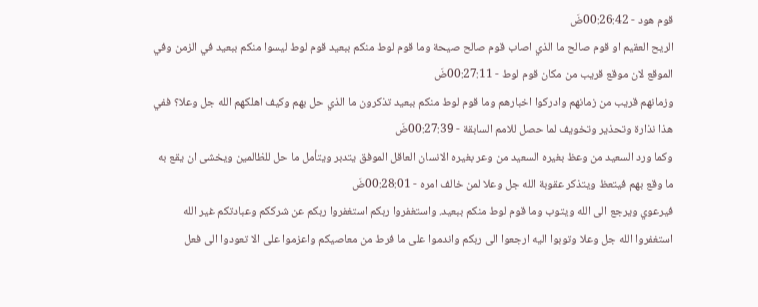قوم هود - 00:26:42ضَ
الريح العقيم او قوم صالح ما الذي اصاب قوم صالح صيحة وما قوم لوط منكم ببعيد قوم لوط ليسوا منكم ببعيد في الزمن وفي الموقع لان موقع قريب من مكان قوم لوط - 00:27:11ضَ
وزمانهم قريب من زمانهم وادركوا اخبارهم وما قوم لوط منكم ببعيد تذكرون ما الذي حل بهم وكيف اهلكهم الله جل وعلا؟ ففي هذا نذارة وتحذير وتخويف لما حصل للامم السابقة - 00:27:39ضَ
وكما ورد السعيد من وعظ بغيره السعيد من وعر بغيره الانسان العاقل الموفق يتدبر ويتأمل ما حل للظالمين ويخشى ان يقع به ما وقع بهم فيتعظ ويتذكر عقوبة الله جل وعلا لمن خالف امره - 00:28:01ضَ
فيرعوي ويرجع الى الله ويتوب وما قوم لوط منكم ببعيد. واستغفروا ربكم استغفروا ربكم عن شرككم وعبادتكم غير الله استغفروا الله جل وعلا وتوبوا اليه ارجعوا الى ربكم واندموا على ما فرط من معاصيكم واعزموا على الا تعودوا الى فعل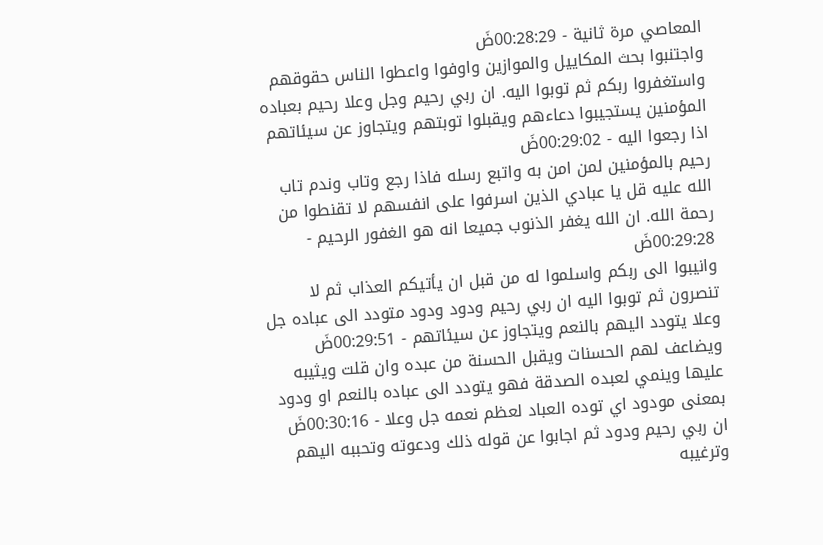المعاصي مرة ثانية - 00:28:29ضَ
واجتنبوا بحث المكاييل والموازين واوفوا واعطوا الناس حقوقهم واستغفروا ربكم ثم توبوا اليه. ان ربي رحيم وجل وعلا رحيم بعباده المؤمنين يستجيبوا دعاءهم ويقبلوا توبتهم ويتجاوز عن سيئاتهم اذا رجعوا اليه - 00:29:02ضَ
رحيم بالمؤمنين لمن امن به واتبع رسله فاذا رجع وتاب وندم تاب الله عليه قل يا عبادي الذين اسرفوا على انفسهم لا تقنطوا من رحمة الله. ان الله يغفر الذنوب جميعا انه هو الغفور الرحيم - 00:29:28ضَ
وانيبوا الى ربكم واسلموا له من قبل ان يأتيكم العذاب ثم لا تنصرون ثم توبوا اليه ان ربي رحيم ودود ودود متودد الى عباده جل وعلا يتودد اليهم بالنعم ويتجاوز عن سيئاتهم - 00:29:51ضَ
ويضاعف لهم الحسنات ويقبل الحسنة من عبده وان قلت ويثيبه عليها وينمي لعبده الصدقة فهو يتودد الى عباده بالنعم او ودود بمعنى مودود اي توده العباد لعظم نعمه جل وعلا - 00:30:16ضَ
ان ربي رحيم ودود ثم اجابوا عن قوله ذلك ودعوته وتحببه اليهم وترغيبه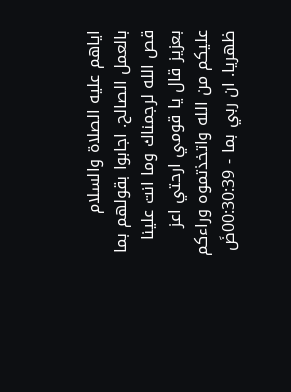اياهم عليه الصلاة والسلام بالعمل الصالح. اجابوا بقولهم بما قص الله لرجمناك وما انت علينا بعزيز قال يا قومي ارحتي اعز عليكم من الله واتخذتموه وراءكم ظهريا. ان ربي بما - 00:30:39ضَ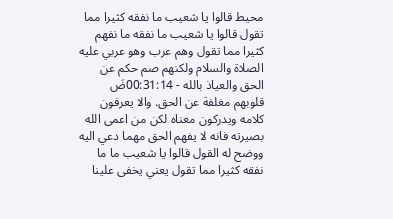محيط قالوا يا شعيب ما نفقه كثيرا مما تقول قالوا يا شعيب ما نفقه ما نفهم كثيرا مما تقول وهم عرب وهو عربي عليه الصلاة والسلام ولكنهم صم حكم عن الحق والعياذ بالله - 00:31:14ضَ
قلوبهم مغلفة عن الحق. والا يعرفون كلامه ويدركون معناه لكن من اعمى الله بصيرته فانه لا يفهم الحق مهما دعي اليه ووضح له القول قالوا يا شعيب ما ما نفقه كثيرا مما تقول يعني يخفى علينا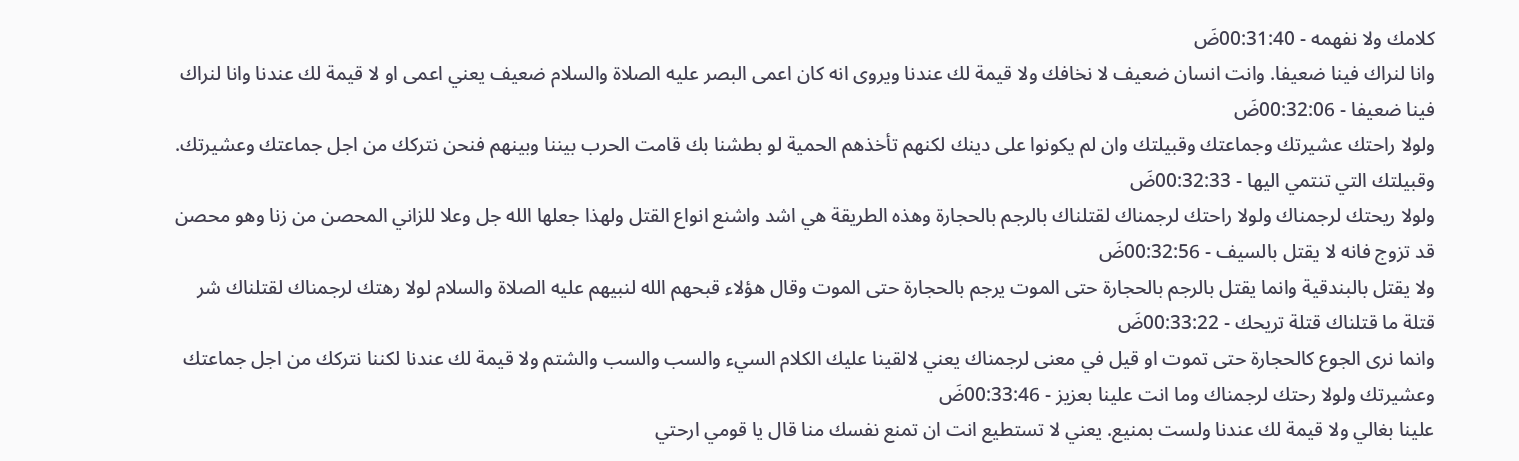كلامك ولا نفهمه - 00:31:40ضَ
وانا لنراك فينا ضعيفا. وانت انسان ضعيف لا نخافك ولا قيمة لك عندنا ويروى انه كان اعمى البصر عليه الصلاة والسلام ضعيف يعني اعمى او لا قيمة لك عندنا وانا لنراك فينا ضعيفا - 00:32:06ضَ
ولولا راحتك عشيرتك وجماعتك وقبيلتك وان لم يكونوا على دينك لكنهم تأخذهم الحمية لو بطشنا بك قامت الحرب بيننا وبينهم فنحن نتركك من اجل جماعتك وعشيرتك. وقبيلتك التي تنتمي اليها - 00:32:33ضَ
ولولا ريحتك لرجمناك ولولا راحتك لرجمناك لقتلناك بالرجم بالحجارة وهذه الطريقة هي اشد واشنع انواع القتل ولهذا جعلها الله جل وعلا للزاني المحصن من زنا وهو محصن قد تزوج فانه لا يقتل بالسيف - 00:32:56ضَ
ولا يقتل بالبندقية وانما يقتل بالرجم بالحجارة حتى الموت يرجم بالحجارة حتى الموت وقال هؤلاء قبحهم الله لنبيهم عليه الصلاة والسلام لولا رهتك لرجمناك لقتلناك شر قتلة ما قتلناك قتلة تريحك - 00:33:22ضَ
وانما نرى الجوع كالحجارة حتى تموت او قيل في معنى لرجمناك يعني لالقينا عليك الكلام السيء والسب والسب والشتم ولا قيمة لك عندنا لكننا نتركك من اجل جماعتك وعشيرتك ولولا رحتك لرجمناك وما انت علينا بعزيز - 00:33:46ضَ
علينا بغالي ولا قيمة لك عندنا ولست بمنيع. يعني لا تستطيع انت ان تمنع نفسك منا قال يا قومي ارحتي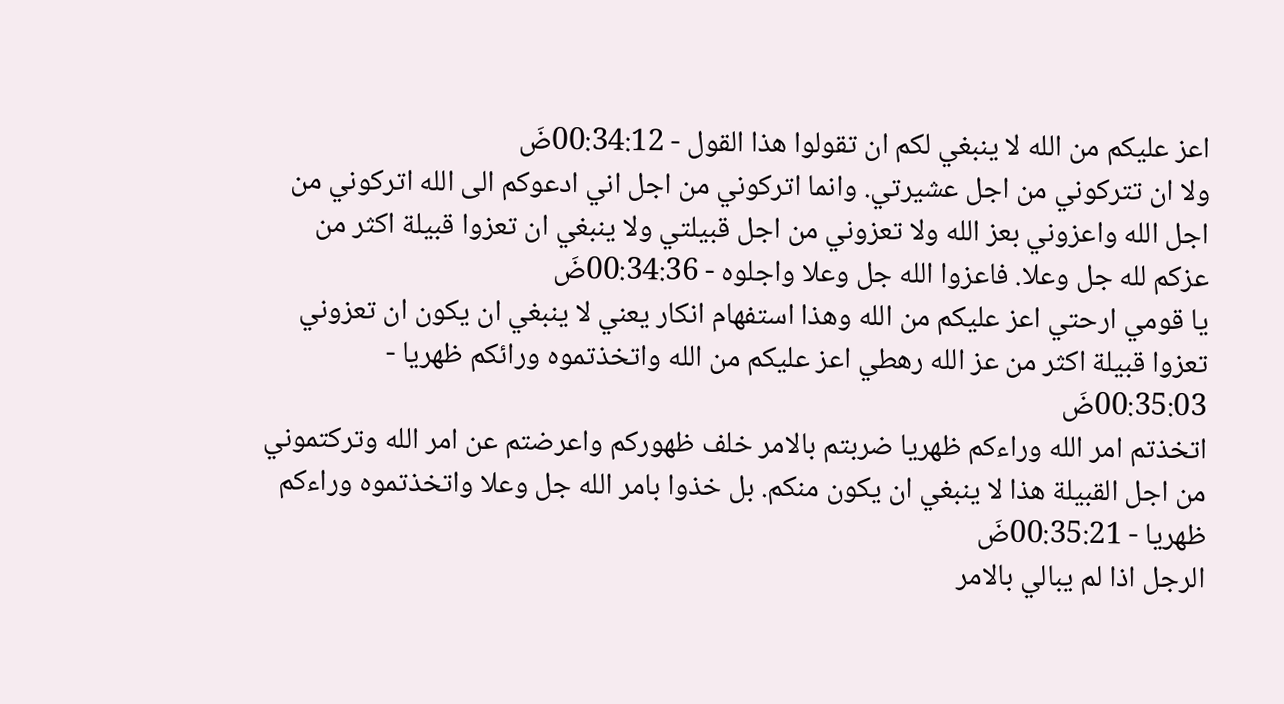اعز عليكم من الله لا ينبغي لكم ان تقولوا هذا القول - 00:34:12ضَ
ولا ان تتركوني من اجل عشيرتي. وانما اتركوني من اجل اني ادعوكم الى الله اتركوني من اجل الله واعزوني بعز الله ولا تعزوني من اجل قبيلتي ولا ينبغي ان تعزوا قبيلة اكثر من عزكم لله جل وعلا. فاعزوا الله جل وعلا واجلوه - 00:34:36ضَ
يا قومي ارحتي اعز عليكم من الله وهذا استفهام انكار يعني لا ينبغي ان يكون ان تعزوني تعزوا قبيلة اكثر من عز الله رهطي اعز عليكم من الله واتخذتموه ورائكم ظهريا - 00:35:03ضَ
اتخذتم امر الله وراءكم ظهريا ضربتم بالامر خلف ظهوركم واعرضتم عن امر الله وتركتموني من اجل القبيلة هذا لا ينبغي ان يكون منكم. بل خذوا بامر الله جل وعلا واتخذتموه وراءكم ظهريا - 00:35:21ضَ
الرجل اذا لم يبالي بالامر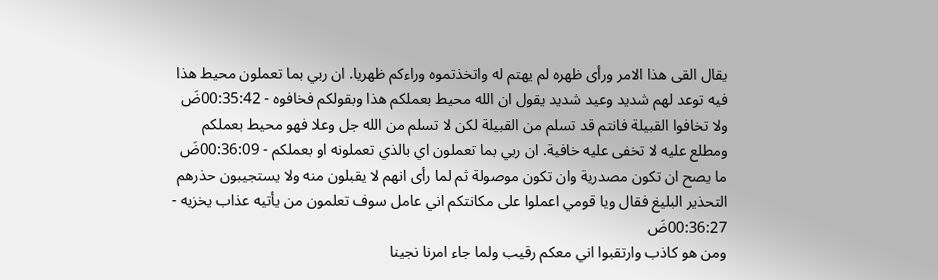يقال القى هذا الامر ورأى ظهره لم يهتم له واتخذتموه وراءكم ظهريا. ان ربي بما تعملون محيط هذا فيه توعد لهم شديد وعيد شديد يقول ان الله محيط بعملكم هذا وبقولكم فخافوه - 00:35:42ضَ
ولا تخافوا القبيلة فانتم قد تسلم من القبيلة لكن لا تسلم من الله جل وعلا فهو محيط بعملكم ومطلع عليه لا تخفى عليه خافية. ان ربي بما تعملون اي بالذي تعملونه او بعملكم - 00:36:09ضَ
ما يصح ان تكون مصدرية وان تكون موصولة ثم لما رأى انهم لا يقبلون منه ولا يستجيبون حذرهم التحذير البليغ فقال ويا قومي اعملوا على مكانتكم اني عامل سوف تعلمون من يأتيه عذاب يخزيه - 00:36:27ضَ
ومن هو كاذب وارتقبوا اني معكم رقيب ولما جاء امرنا نجينا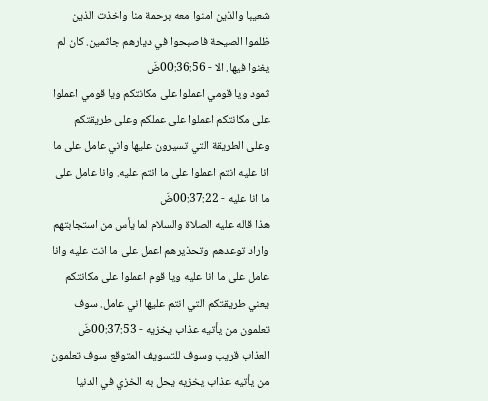شعيبا والذين امنوا معه برحمة منا واخذت الذين ظلموا الصيحة فاصبحوا في ديارهم جاثمين. كان لم يغنوا فيها. الا - 00:36:56ضَ
ثمود ويا قومي اعملوا على مكانتكم ويا قومي اعملوا على مكانتكم اعملوا على عملكم وعلى طريقتكم وعلى الطريقة التي تسيرون عليها واني عامل على ما انا عليه انتم اعملوا على ما انتم عليه. وانا عامل على ما انا عليه - 00:37:22ضَ
هذا قاله عليه الصلاة والسلام لما يأس من استجابتهم واراد توعدهم وتحذيرهم اعمل على ما انت عليه وانا عامل على ما انا عليه ويا قوم اعملوا على مكانتكم يعني طريقتكم التي انتم عليها اني عامل. سوف تعلمون من يأتيه عذاب يخزيه - 00:37:53ضَ
العذاب قريب وسوف للتسويف المتوقع سوف تعلمون من يأتيه عذاب يخزيه يحل به الخزي في الدنيا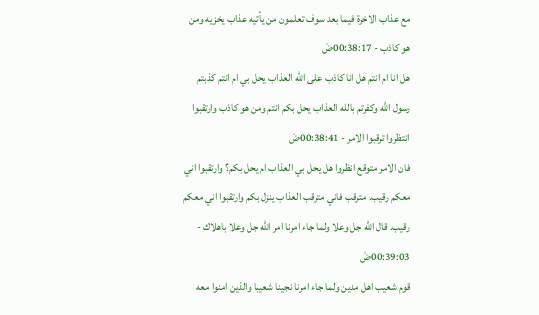مع عذاب الاخرة فيما بعد سوف تعلمون من يأتيه عذاب يخزيه ومن هو كاذب - 00:38:17ضَ
هل انا ام انتم هل انا كاذب على الله العذاب يحل بي ام انتم كذبتم رسول الله وكفرتم بالله العذاب يحل بكم انتم ومن هو كاذب وارتقبوا انتظروا ترقبوا الامر - 00:38:41ضَ
فان الامر متوقع انظروا هل يحل بي العذاب ام يحل بكم؟ وارتقبوا اني معكم رقيب. مترقب فاني مترقب العذاب ينزل بكم وارتقبوا اني معكم رقيب. قال الله جل وعلا ولما جاء امرنا امر الله جل وعلا باهلاك - 00:39:03ضَ
قوم شعيب اهل مدين ولما جاء امرنا نجينا شعيبا والذين امنوا معه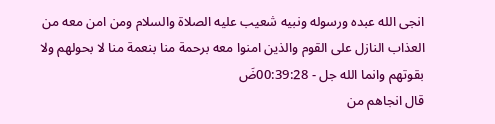انجى الله عبده ورسوله ونبيه شعيب عليه الصلاة والسلام ومن امن معه من العذاب النازل على القوم والذين امنوا معه برحمة منا بنعمة منا لا بحولهم ولا بقوتهم وانما الله جل - 00:39:28ضَ
قال انجاهم من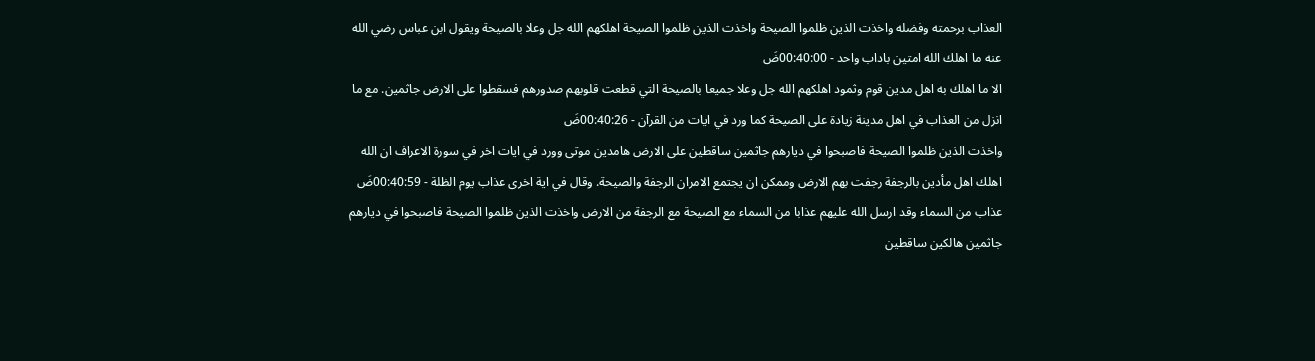العذاب برحمته وفضله واخذت الذين ظلموا الصيحة واخذت الذين ظلموا الصيحة اهلكهم الله جل وعلا بالصيحة ويقول ابن عباس رضي الله عنه ما اهلك الله امتين باداب واحد - 00:40:00ضَ
الا ما اهلك به اهل مدين قوم وثمود اهلكهم الله جل وعلا جميعا بالصيحة التي قطعت قلوبهم صدورهم فسقطوا على الارض جاثمين. مع ما انزل من العذاب في اهل مدينة زيادة على الصيحة كما ورد في ايات من القرآن - 00:40:26ضَ
واخذت الذين ظلموا الصيحة فاصبحوا في ديارهم جاثمين ساقطين على الارض هامدين موتى وورد في ايات اخر في سورة الاعراف ان الله اهلك اهل مأدين بالرجفة رجفت بهم الارض وممكن ان يجتمع الامران الرجفة والصيحة. وقال في اية اخرى عذاب يوم الظلة - 00:40:59ضَ
عذاب من السماء وقد ارسل الله عليهم عذابا من السماء مع الصيحة مع الرجفة من الارض واخذت الذين ظلموا الصيحة فاصبحوا في ديارهم جاثمين هالكين ساقطين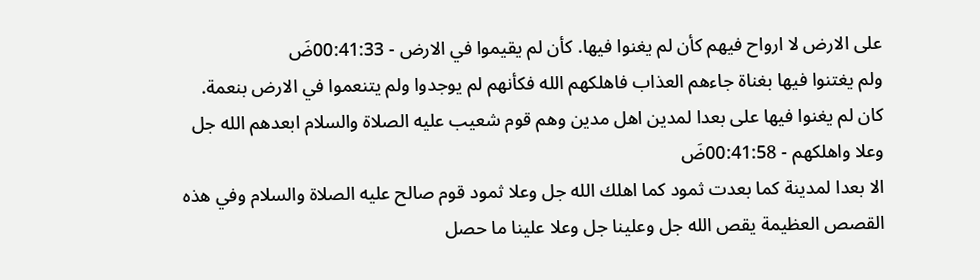على الارض لا ارواح فيهم كأن لم يغنوا فيها. كأن لم يقيموا في الارض - 00:41:33ضَ
ولم يغتنوا فيها بغناة جاءهم العذاب فاهلكهم الله فكأنهم لم يوجدوا ولم يتنعموا في الارض بنعمة. كان لم يغنوا فيها على بعدا لمدين اهل مدين وهم قوم شعيب عليه الصلاة والسلام ابعدهم الله جل وعلا واهلكهم - 00:41:58ضَ
الا بعدا لمدينة كما بعدت ثمود كما اهلك الله جل وعلا ثمود قوم صالح عليه الصلاة والسلام وفي هذه القصص العظيمة يقص الله جل وعلينا جل وعلا علينا ما حصل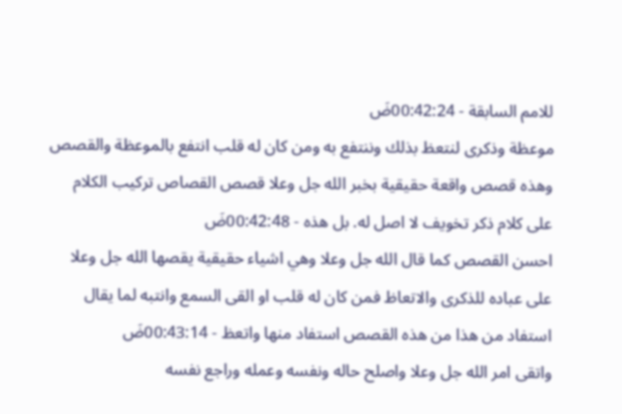للامم السابقة - 00:42:24ضَ
موعظة وذكرى لنتعظ بذلك وننتفع به ومن كان له قلب انتفع بالموعظة والقصص وهذه قصص واقعة حقيقية بخبر الله جل وعلا قصص القصاص تركيب الكلام على كلام ذكر تخويف لا اصل له. بل هذه - 00:42:48ضَ
احسن القصص كما قال الله جل وعلا وهي اشياء حقيقية يقصها الله جل وعلا على عباده للذكرى والاتعاظ فمن كان له قلب او القى السمع وانتبه لما يقال استفاد من هذا من هذه القصص استفاد منها واتعظ - 00:43:14ضَ
واتقى امر الله جل وعلا واصلح حاله ونفسه وعمله وراجع نفسه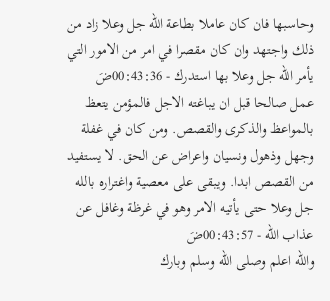وحاسبها فان كان عاملا بطاعة الله جل وعلا زاد من ذلك واجتهد وان كان مقصرا في امر من الامور التي يأمر الله جل وعلا بها استدرك - 00:43:36ضَ
عمل صالحا قبل ان يباغته الاجل فالمؤمن يتعظ بالمواعظ والذكرى والقصص. ومن كان في غفلة وجهل وذهول ونسيان واعراض عن الحق. لا يستفيد من القصص ابدا. ويبقى على معصية واغتراره بالله جل وعلا حتى يأتيه الامر وهو في غرظة وغافل عن عذاب الله - 00:43:57ضَ
والله اعلم وصلى الله وسلم وبارك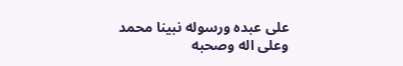على عبده ورسوله نبينا محمد وعلى اله وصحبه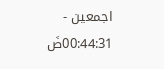اجمعين - 00:44:31ضَ